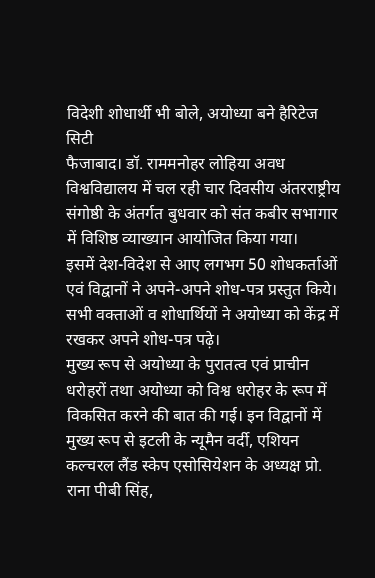विदेशी शोधार्थी भी बोले, अयोध्या बने हैरिटेज सिटी
फैजाबाद। डॉ. राममनोहर लोहिया अवध विश्वविद्यालय में चल रही चार दिवसीय अंतरराष्ट्रीय संगोष्ठी के अंतर्गत बुधवार को संत कबीर सभागार में विशिष्ठ व्याख्यान आयोजित किया गया।
इसमें देश-विदेश से आए लगभग 50 शोधकर्ताओं एवं विद्वानों ने अपने-अपने शोध-पत्र प्रस्तुत किये। सभी वक्ताओं व शोधार्थियों ने अयोध्या को केंद्र में रखकर अपने शोध-पत्र पढ़े।
मुख्य रूप से अयोध्या के पुरातत्व एवं प्राचीन धरोहरों तथा अयोध्या को विश्व धरोहर के रूप में विकसित करने की बात की गई। इन विद्वानों में मुख्य रूप से इटली के न्यूमैन वर्दी, एशियन कल्चरल लैंड स्केप एसोसियेशन के अध्यक्ष प्रो. राना पीबी सिंह,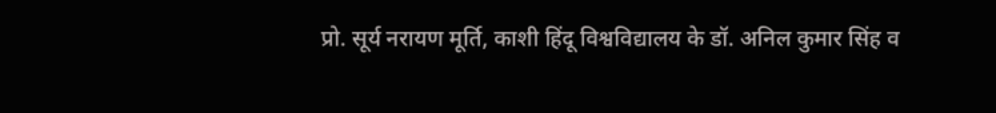प्रो. सूर्य नरायण मूर्ति, काशी हिंदू विश्वविद्यालय के डॉ. अनिल कुमार सिंह व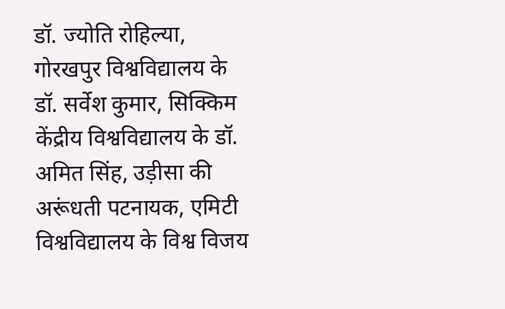डॉ. ज्योति रोहिल्या, गोरखपुर विश्वविद्यालय के डॉ. सर्वेश कुमार, सिक्किम केंद्रीय विश्वविद्यालय के डॉ. अमित सिंह, उड़ीसा की अरूंधती पटनायक, एमिटी विश्वविद्यालय के विश्व विजय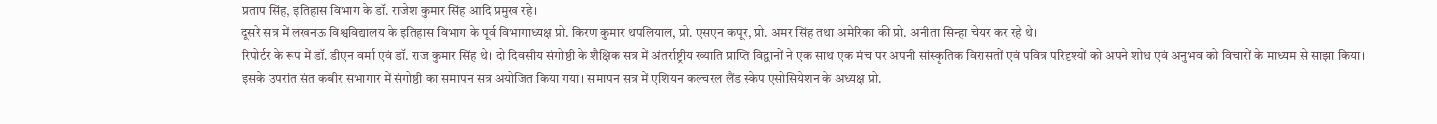प्रताप सिंह, इतिहास विभाग के डॉ. राजेश कुमार सिंह आदि प्रमुख रहे।
दूसरे सत्र में लखनऊ विश्वविद्यालय के इतिहास विभाग के पूर्व विभागाध्यक्ष प्रो. किरण कुमार थपलियाल, प्रो. एसएन कपूर, प्रो. अमर सिंह तथा अमेरिका की प्रो. अनीता सिन्हा चेयर कर रहे थे।
रिपोर्टर के रूप में डॉ. डीएन वर्मा एवं डॉ. राज कुमार सिंह थे। दो दिवसीय संगोष्ठी के शैक्षिक सत्र में अंतर्राष्ट्रीय ख्याति प्राप्ति विद्वानों ने एक साथ एक मंच पर अपनी सांस्कृतिक विरासतों एवं पवित्र परिदृश्यों को अपने शोध एवं अनुभव को विचारों के माध्यम से साझा किया।
इसके उपरांत संत कबीर सभागार में संगोष्ठी का समापन सत्र अयोजित किया गया। समापन सत्र में एशियन कल्चरल लैंड स्केप एसोसियेशन के अध्यक्ष प्रो.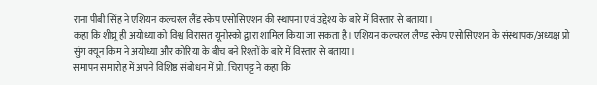राना पीबी सिंह ने एशियन कल्चरल लैंड स्केप एसोसिएशन की स्थापना एवं उद्देश्य के बारे में विस्तार से बताया।
कहा कि शीघ्र्र ही अयोध्या को विश्व विरासत यूनोस्को द्वारा शामिल किया जा सकता है। एशियन कल्चरल लैण्ड स्केप एसोसिएशन के संस्थापक/अध्यक्ष प्रो सुंग क्यून किम ने अयोध्या और कोरिया के बीच बने रिश्तों के बारे में विस्तार से बताया।
समापन समारोह में अपने विशिष्ठ संबोधन में प्रो. चिरापट्ट ने कहा कि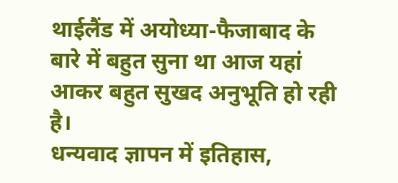थाईलैंड में अयोध्या-फैजाबाद के बारे में बहुत सुना था आज यहां आकर बहुत सुखद अनुभूति हो रही है।
धन्यवाद ज्ञापन में इतिहास,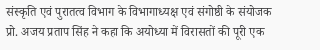संस्कृति एवं पुरातत्व विभाग के विभागाध्यक्ष एवं संगोष्ठी के संयोजक प्रो. अजय प्रताप सिंह ने कहा कि अयोध्या में विरासतों की पूरी एक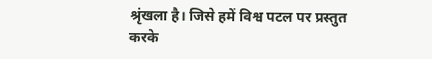श्रृंखला है। जिसे हमें विश्व पटल पर प्रस्तुत करके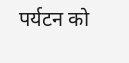पर्यटन को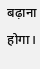बढ़ाना होगा।